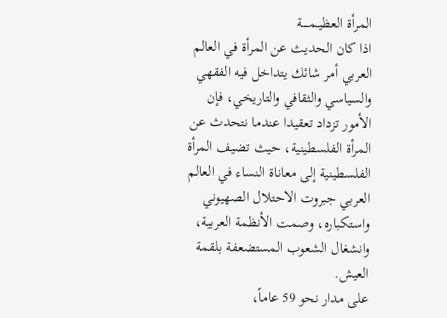المرأة العظيــمـــــة
اذا كان الحديث عن المرأة في العالم العربي أمر شائك يتداخل فيه الفقهي والسياسي والثقافي والتاريخي، فإن الأمور تزداد تعقيدا عندما نتحدث عن المرأة الفلسطينية، حيث تضيف المرأة الفلسطينية إلى معاناة النساء في العالم العربي جبروت الاحتلال الصهيوني واستكباره، وصمت الأنظمة العربية، وانشغال الشعوب المستضعفة بلقمة العيش.
على مدار نحو 59 عاماً،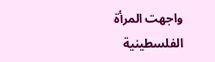واجهت المرأة الفلسطينية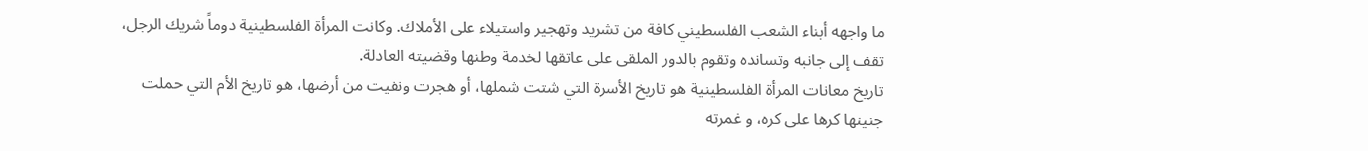ما واجهه أبناء الشعب الفلسطيني كافة من تشريد وتهجير واستيلاء على الأملاك. وكانت المرأة الفلسطينية دوماً شريك الرجل، تقف إلى جانبه وتسانده وتقوم بالدور الملقى على عاتقها لخدمة وطنها وقضيته العادلة.
تاريخ معانات المرأة الفلسطينية هو تاريخ الأسرة التي شتت شملها، أو هجرت ونفيت من أرضها، هو تاريخ الأم التي حملت جنينها كرها على كره، و غمرته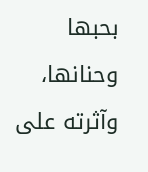بحبها وحنانها، وآثرته على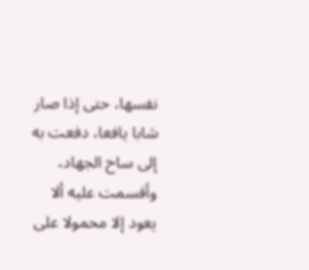نفسها، حتى إذا صار شابا يافعا، دفعت به إلى ساح الجهاد، وأقسمت عليه ألا يعود إلا محمولا على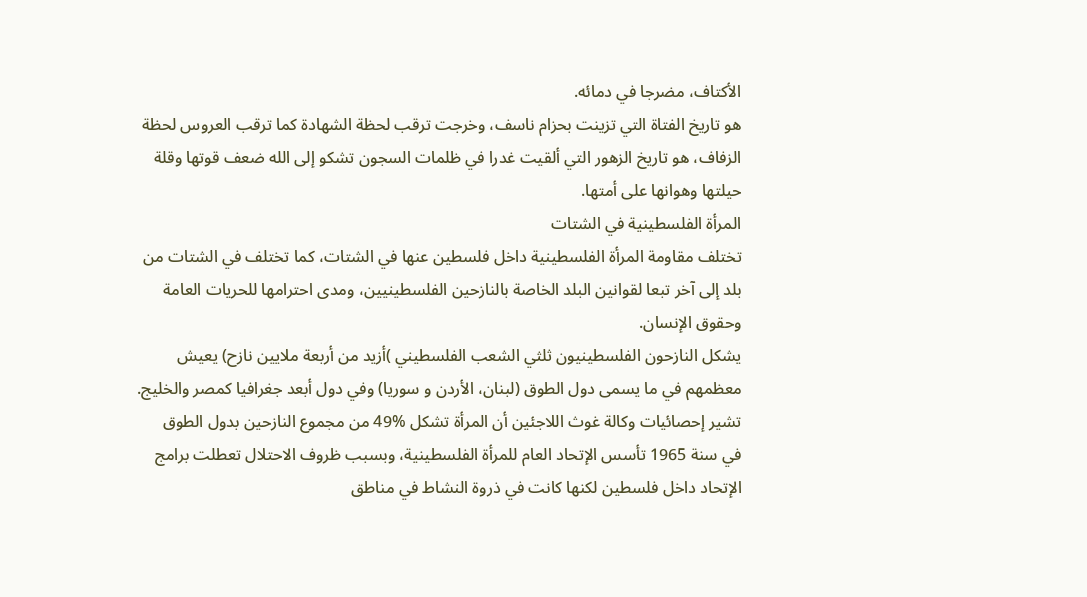الأكتاف، مضرجا في دمائه.
هو تاريخ الفتاة التي تزينت بحزام ناسف، وخرجت ترقب لحظة الشهادة كما ترقب العروس لحظة الزفاف، هو تاريخ الزهور التي ألقيت غدرا في ظلمات السجون تشكو إلى الله ضعف قوتها وقلة حيلتها وهوانها على أمتها.
المرأة الفلسطينية في الشتات
تختلف مقاومة المرأة الفلسطينية داخل فلسطين عنها في الشتات، كما تختلف في الشتات من بلد إلى آخر تبعا لقوانين البلد الخاصة بالنازحين الفلسطينيين، ومدى احترامها للحريات العامة وحقوق الإنسان.
يشكل النازحون الفلسطينيون ثلثي الشعب الفلسطيني )أزيد من أربعة ملايين نازح) يعيش معظمهم في ما يسمى دول الطوق (لبنان، الأردن و سوريا) وفي دول أبعد جغرافيا كمصر والخليج. تشير إحصائيات وكالة غوث اللاجئين أن المرأة تشكل %49 من مجموع النازحين بدول الطوق
في سنة 1965 تأسس الإتحاد العام للمرأة الفلسطينية، وبسبب ظروف الاحتلال تعطلت برامج الإتحاد داخل فلسطين لكنها كانت في ذروة النشاط في مناطق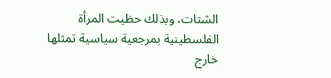الشتات، وبذلك حظيت المرأة الفلسطينية بمرجعية سياسية تمثلها خارج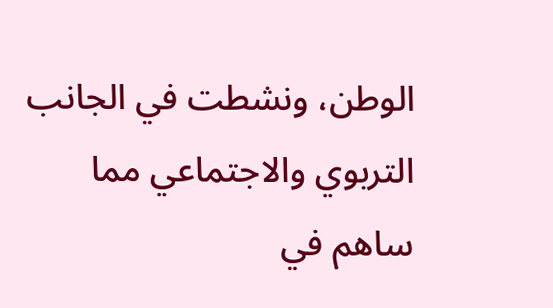الوطن، ونشطت في الجانب التربوي والاجتماعي مما ساهم في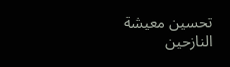تحسين معيشة النازحين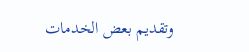وتقديم بعض الخدمات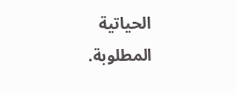الحياتية المطلوبة.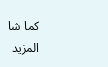كما شا
المزيد